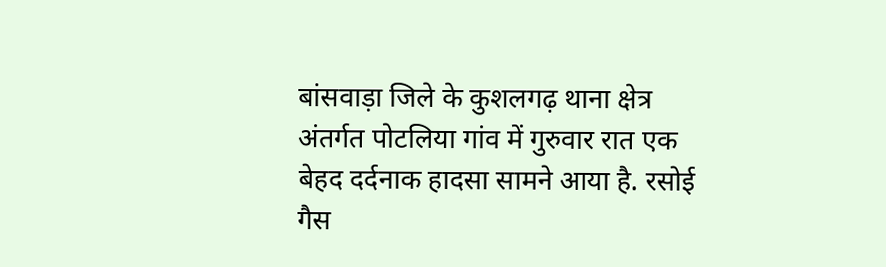बांसवाड़ा जिले के कुशलगढ़ थाना क्षेत्र अंतर्गत पोटलिया गांव में गुरुवार रात एक बेहद दर्दनाक हादसा सामने आया है. रसोई गैस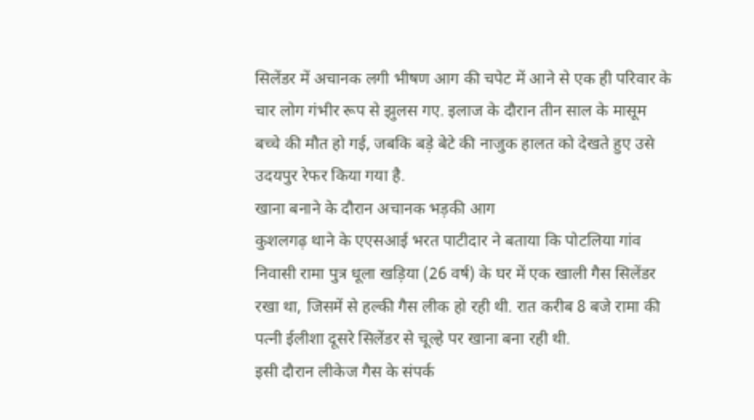सिलेंडर में अचानक लगी भीषण आग की चपेट में आने से एक ही परिवार के चार लोग गंभीर रूप से झुलस गए. इलाज के दौरान तीन साल के मासूम बच्चे की मौत हो गई, जबकि बड़े बेटे की नाजुक हालत को देखते हुए उसे उदयपुर रेफर किया गया है.
खाना बनाने के दौरान अचानक भड़की आग
कुशलगढ़ थाने के एएसआई भरत पाटीदार ने बताया कि पोटलिया गांव निवासी रामा पुत्र धूला खड़िया (26 वर्ष) के घर में एक खाली गैस सिलेंडर रखा था, जिसमें से हल्की गैस लीक हो रही थी. रात करीब 8 बजे रामा की पत्नी ईलीशा दूसरे सिलेंडर से चूल्हे पर खाना बना रही थी.
इसी दौरान लीकेज गैस के संपर्क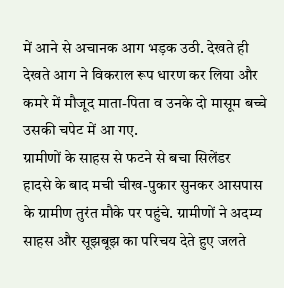में आने से अचानक आग भड़क उठी. देखते ही देखते आग ने विकराल रूप धारण कर लिया और कमरे में मौजूद माता-पिता व उनके दो मासूम बच्चे उसकी चपेट में आ गए.
ग्रामीणों के साहस से फटने से बचा सिलेंडर
हादसे के बाद मची चीख-पुकार सुनकर आसपास के ग्रामीण तुरंत मौके पर पहुंचे. ग्रामीणों ने अदम्य साहस और सूझबूझ का परिचय देते हुए जलते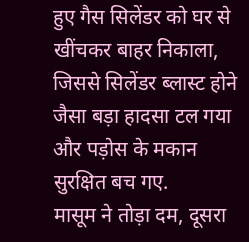हुए गैस सिलेंडर को घर से खींचकर बाहर निकाला, जिससे सिलेंडर ब्लास्ट होने जैसा बड़ा हादसा टल गया और पड़ोस के मकान सुरक्षित बच गए.
मासूम ने तोड़ा दम, दूसरा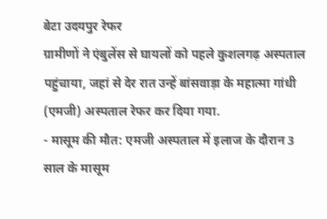बेटा उदयपुर रेफर
ग्रामीणों ने एंबुलेंस से घायलों को पहले कुशलगढ़ अस्पताल पहुंचाया, जहां से देर रात उन्हें बांसवाड़ा के महात्मा गांधी (एमजी) अस्पताल रेफर कर दिया गया.
- मासूम की मौत: एमजी अस्पताल में इलाज के दौरान 3 साल के मासूम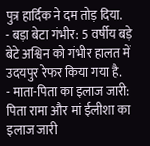पुत्र हार्दिक ने दम तोड़ दिया.
- बड़ा बेटा गंभीर: 5 वर्षीय बड़े बेटे अश्विन को गंभीर हालत में उदयपुर रेफर किया गया है.
- माता-पिता का इलाज जारी: पिता रामा और मां ईलीशा का इलाज जारी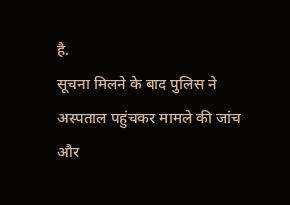है.
सूचना मिलने के बाद पुलिस ने अस्पताल पहुंचकर मामले की जांच और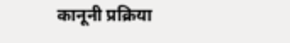कानूनी प्रक्रिया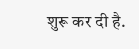शुरू कर दी है.